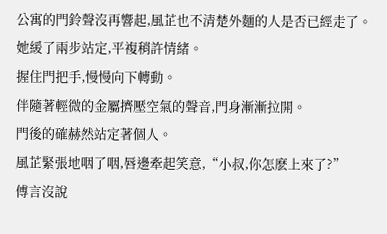公寓的門鈴聲沒再響起,風芷也不清楚外麵的人是否已經走了。
她緩了兩步站定,平複稍許情緒。
握住門把手,慢慢向下轉動。
伴隨著輕微的金屬擠壓空氣的聲音,門身漸漸拉開。
門後的確赫然站定著個人。
風芷緊張地咽了咽,唇邊牽起笑意,“小叔,你怎麽上來了?”
傅言沒說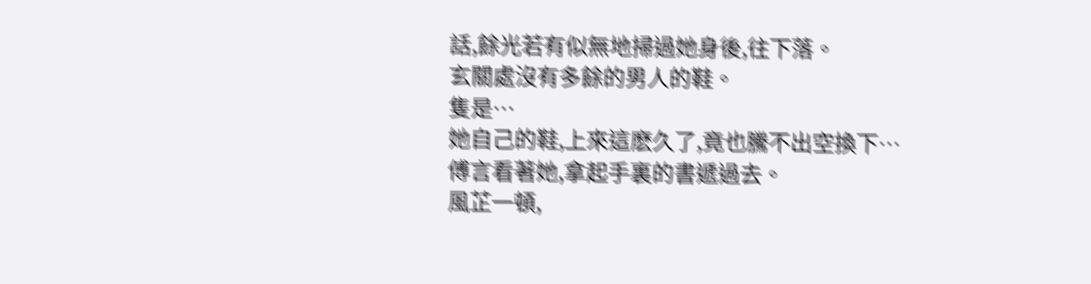話,餘光若有似無地掃過她身後,往下落。
玄關處沒有多餘的男人的鞋。
隻是…
她自己的鞋,上來這麽久了,竟也騰不出空換下…
傅言看著她,拿起手裏的書遞過去。
風芷一頓,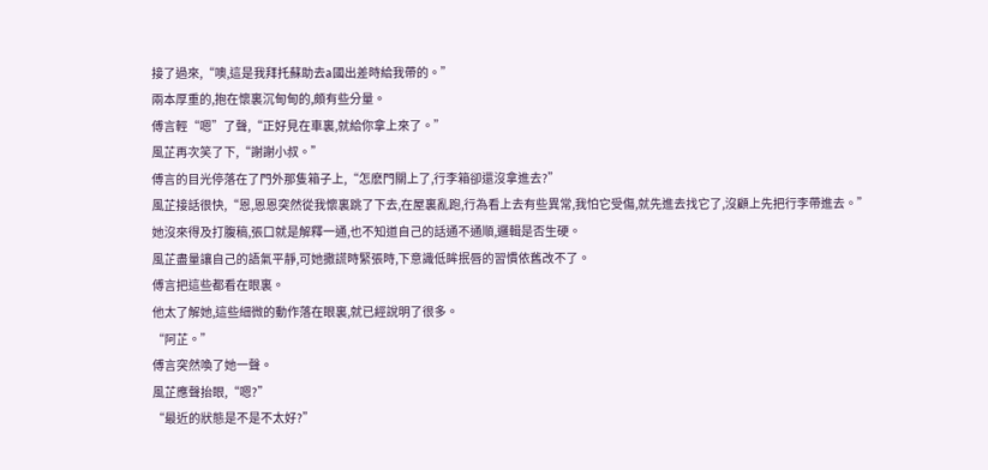接了過來,“噢,這是我拜托蘇助去a國出差時給我帶的。”
兩本厚重的,抱在懷裏沉甸甸的,頗有些分量。
傅言輕“嗯”了聲,“正好見在車裏,就給你拿上來了。”
風芷再次笑了下,“謝謝小叔。”
傅言的目光停落在了門外那隻箱子上,“怎麽門關上了,行李箱卻還沒拿進去?”
風芷接話很快,“恩,恩恩突然從我懷裏跳了下去,在屋裏亂跑,行為看上去有些異常,我怕它受傷,就先進去找它了,沒顧上先把行李帶進去。”
她沒來得及打腹稿,張口就是解釋一通,也不知道自己的話通不通順,邏輯是否生硬。
風芷盡量讓自己的語氣平靜,可她撒謊時緊張時,下意識低眸抿唇的習慣依舊改不了。
傅言把這些都看在眼裏。
他太了解她,這些細微的動作落在眼裏,就已經說明了很多。
“阿芷。”
傅言突然喚了她一聲。
風芷應聲抬眼,“嗯?”
“最近的狀態是不是不太好?”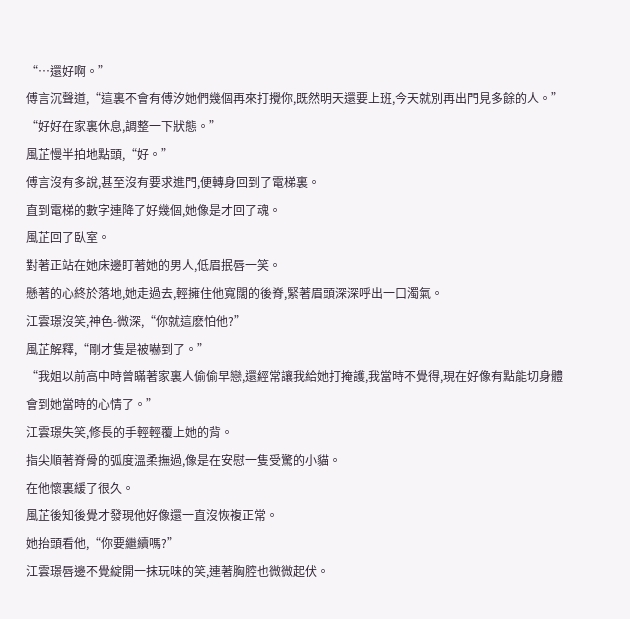“…還好啊。”
傅言沉聲道,“這裏不會有傅汐她們幾個再來打攪你,既然明天還要上班,今天就別再出門見多餘的人。”
“好好在家裏休息,調整一下狀態。”
風芷慢半拍地點頭,“好。”
傅言沒有多說,甚至沒有要求進門,便轉身回到了電梯裏。
直到電梯的數字連降了好幾個,她像是才回了魂。
風芷回了臥室。
對著正站在她床邊盯著她的男人,低眉抿唇一笑。
懸著的心終於落地,她走過去,輕擁住他寬闊的後脊,緊著眉頭深深呼出一口濁氣。
江雲璟沒笑,神色-微深,“你就這麽怕他?”
風芷解釋,“剛才隻是被嚇到了。”
“我姐以前高中時曾瞞著家裏人偷偷早戀,還經常讓我給她打掩護,我當時不覺得,現在好像有點能切身體會到她當時的心情了。”
江雲璟失笑,修長的手輕輕覆上她的背。
指尖順著脊骨的弧度溫柔撫過,像是在安慰一隻受驚的小貓。
在他懷裏緩了很久。
風芷後知後覺才發現他好像還一直沒恢複正常。
她抬頭看他,“你要繼續嗎?”
江雲璟唇邊不覺綻開一抹玩味的笑,連著胸腔也微微起伏。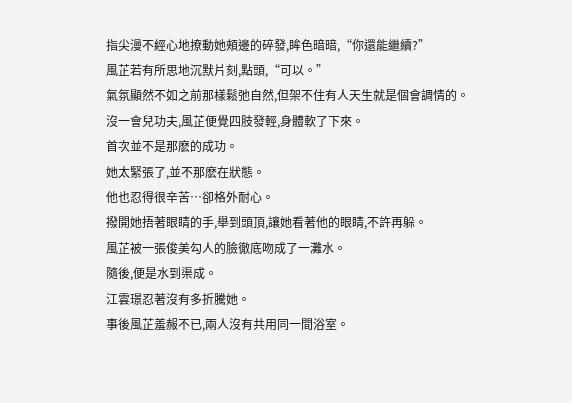指尖漫不經心地撩動她頰邊的碎發,眸色暗暗,“你還能繼續?”
風芷若有所思地沉默片刻,點頭,“可以。”
氣氛顯然不如之前那樣鬆弛自然,但架不住有人天生就是個會調情的。
沒一會兒功夫,風芷便覺四肢發輕,身體軟了下來。
首次並不是那麽的成功。
她太緊張了,並不那麽在狀態。
他也忍得很辛苦…卻格外耐心。
撥開她捂著眼睛的手,舉到頭頂,讓她看著他的眼睛,不許再躲。
風芷被一張俊美勾人的臉徹底吻成了一灘水。
隨後,便是水到渠成。
江雲璟忍著沒有多折騰她。
事後風芷羞赧不已,兩人沒有共用同一間浴室。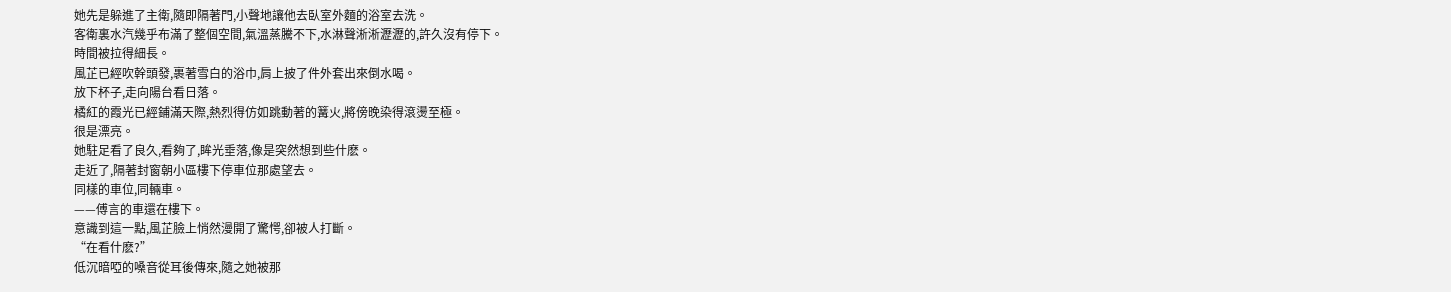她先是躲進了主衛,隨即隔著門,小聲地讓他去臥室外麵的浴室去洗。
客衛裏水汽幾乎布滿了整個空間,氣溫蒸騰不下,水淋聲淅淅瀝瀝的,許久沒有停下。
時間被拉得細長。
風芷已經吹幹頭發,裹著雪白的浴巾,肩上披了件外套出來倒水喝。
放下杯子,走向陽台看日落。
橘紅的霞光已經鋪滿天際,熱烈得仿如跳動著的篝火,將傍晚染得滾燙至極。
很是漂亮。
她駐足看了良久,看夠了,眸光垂落,像是突然想到些什麽。
走近了,隔著封窗朝小區樓下停車位那處望去。
同樣的車位,同輛車。
——傅言的車還在樓下。
意識到這一點,風芷臉上悄然漫開了驚愕,卻被人打斷。
“在看什麽?”
低沉暗啞的嗓音從耳後傳來,隨之她被那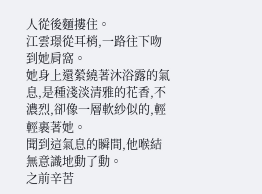人從後麵摟住。
江雲璟從耳梢,一路往下吻到她肩窩。
她身上還縈繞著沐浴露的氣息,是種淺淡清雅的花香,不濃烈,卻像一層軟紗似的,輕輕裹著她。
聞到這氣息的瞬間,他喉結無意識地動了動。
之前辛苦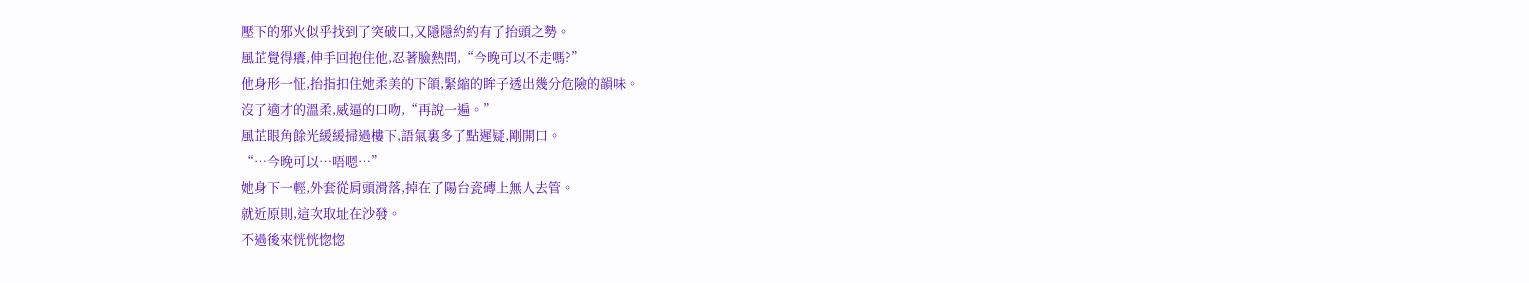壓下的邪火似乎找到了突破口,又隱隱約約有了抬頭之勢。
風芷覺得癢,伸手回抱住他,忍著臉熱問,“今晚可以不走嗎?”
他身形一怔,抬指扣住她柔美的下頜,緊縮的眸子透出幾分危險的韻味。
沒了適才的溫柔,威逼的口吻,“再說一遍。”
風芷眼角餘光緩緩掃過樓下,語氣裏多了點遲疑,剛開口。
“…今晚可以…唔嗯…”
她身下一輕,外套從肩頭滑落,掉在了陽台瓷磚上無人去管。
就近原則,這次取址在沙發。
不過後來恍恍惚惚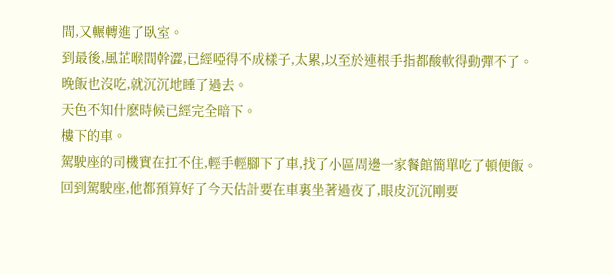間,又輾轉進了臥室。
到最後,風芷喉間幹澀,已經啞得不成樣子,太累,以至於連根手指都酸軟得動彈不了。
晚飯也沒吃,就沉沉地睡了過去。
天色不知什麽時候已經完全暗下。
樓下的車。
駕駛座的司機實在扛不住,輕手輕腳下了車,找了小區周邊一家餐館簡單吃了頓便飯。
回到駕駛座,他都預算好了今天估計要在車裏坐著過夜了,眼皮沉沉剛要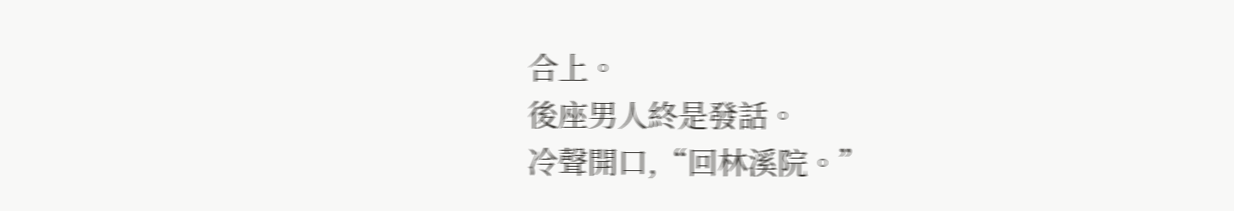合上。
後座男人終是發話。
冷聲開口,“回林溪院。”